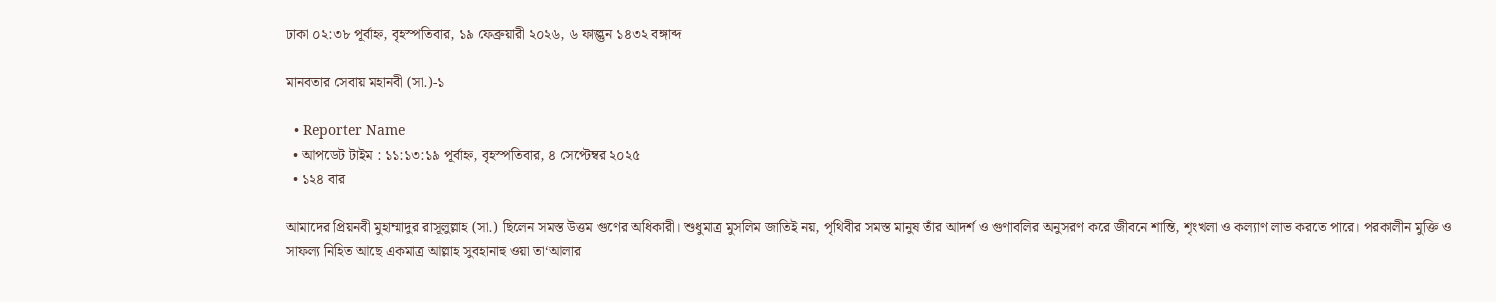ঢাকা ০২:৩৮ পূর্বাহ্ন, বৃহস্পতিবার, ১৯ ফেব্রুয়ারী ২০২৬, ৬ ফাল্গুন ১৪৩২ বঙ্গাব্দ

মানবতার সেবায় মহানবী (সা.)-১

  • Reporter Name
  • আপডেট টাইম : ১১:১৩:১৯ পূর্বাহ্ন, বৃহস্পতিবার, ৪ সেপ্টেম্বর ২০২৫
  • ১২৪ বার

আমাদের প্রিয়নবী মুহাম্মাদুর রাসূলুল্লাহ (সা.) ছিলেন সমস্ত উত্তম গুণের অধিকারী। শুধুমাত্র মুসলিম জাতিই নয়, পৃথিবীর সমস্ত মানুষ তাঁর আদর্শ ও গুণাবলির অনুসরণ করে জীবনে শান্তি, শৃংখলা ও কল্যাণ লাভ করতে পারে। পরকালীন মুক্তি ও সাফল্য নিহিত আছে একমাত্র আল্লাহ সুবহানাহু ওয়া তা‘আলার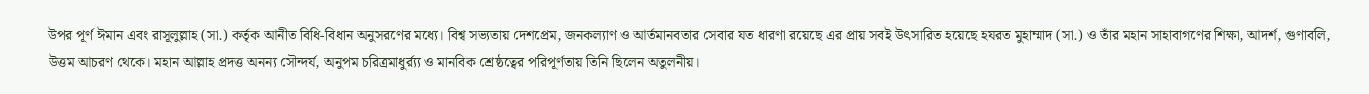উপর পূর্ণ ঈমান এবং রাসূলুল্লাহ (সা.) কর্তৃক আনীত বিধি-বিধান অনুসরণের মধ্যে। বিশ্ব সভ্যতায় দেশপ্রেম, জনকল্যাণ ও আর্তমানবতার সেবার যত ধারণা রয়েছে এর প্রায় সবই উৎসারিত হয়েছে হযরত মুহাম্মাদ (সা.) ও তাঁর মহান সাহাবাগণের শিক্ষা, আদর্শ, গুণাবলি, উত্তম আচরণ থেকে। মহান আল্লাহ প্রদত্ত অনন্য সৌন্দর্য, অনুপম চরিত্রমাধুর্র্য্য ও মানবিক শ্রেষ্ঠত্বের পরিপূর্ণতায় তিনি ছিলেন অতুলনীয়।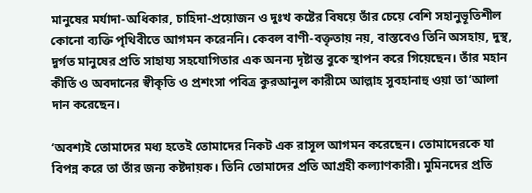মানুষের মর্যাদা-অধিকার, চাহিদা-প্রয়োজন ও দুঃখ কষ্টের বিষয়ে তাঁর চেয়ে বেশি সহানুভূতিশীল কোনো ব্যক্তি পৃথিবীতে আগমন করেননি। কেবল বাণী-বক্তৃতায় নয়, বাস্তবেও তিনি অসহায়, দুস্থ, দুর্গত মানুষের প্রতি সাহায্য সহযোগিতার এক অনন্য দৃষ্টান্ত বুকে স্থাপন করে গিয়েছেন। তাঁর মহান কীর্তি ও অবদানের স্বীকৃতি ও প্রশংসা পবিত্র কুরআনুল কারীমে আল্লাহ সুবহানাহু ওয়া তা‘আলা দান করেছেন।

‘অবশ্যই তোমাদের মধ্য হতেই তোমাদের নিকট এক রাসূল আগমন করেছেন। তোমাদেরকে যা বিপন্ন করে তা তাঁর জন্য কষ্টদায়ক। তিনি তোমাদের প্রতি আগ্রহী কল্যাণকারী। মুমিনদের প্রতি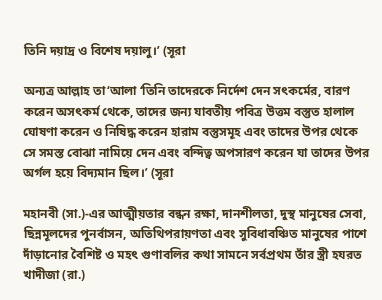তিনি দয়াদ্র ও বিশেষ দয়ালু।’ (সূরা

অন্যত্র আল্লাহ তা‘আলা ‘তিনি তাদেরকে নির্দেশ দেন সৎকর্মের, বারণ করেন অসৎকর্ম থেকে, তাদের জন্য যাবতীয় পবিত্র উত্তম বস্তুত হালাল ঘোষণা করেন ও নিষিদ্ধ করেন হারাম বস্তুসমূহ এবং তাদের উপর থেকে সে সমস্ত বোঝা নামিয়ে দেন এবং বন্দিত্ব অপসারণ করেন যা তাদের উপর অর্গল হয়ে বিদ্যমান ছিল।’ (সূরা

মহানবী (সা.)-এর আত্মীয়তার বন্ধন রক্ষা, দানশীলতা, দুস্থ মানুষের সেবা, ছিন্নমূলদের পুনর্বাসন, অতিথিপরায়ণতা এবং সুবিধাবঞ্চিত মানুষের পাশে দাঁড়ানোর বৈশিষ্ট ও মহৎ গুণাবলির কথা সামনে সর্বপ্রথম তাঁর স্ত্রী হযরত খাদীজা (রা.)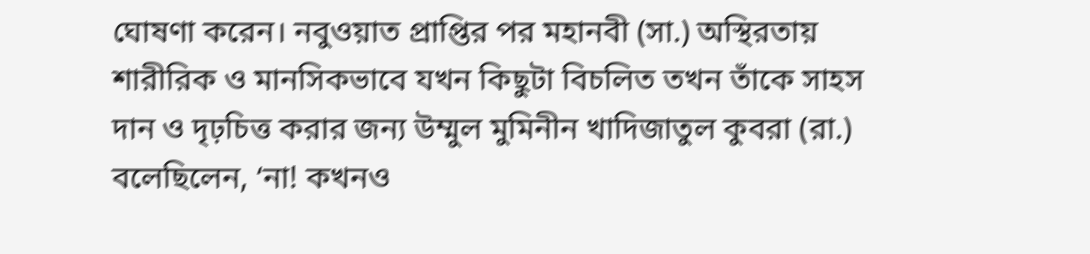ঘোষণা করেন। নবুওয়াত প্রাপ্তির পর মহানবী (সা.) অস্থিরতায় শারীরিক ও মানসিকভাবে যখন কিছুটা বিচলিত তখন তাঁকে সাহস দান ও দৃঢ়চিত্ত করার জন্য উম্মুল মুমিনীন খাদিজাতুল কুবরা (রা.) বলেছিলেন, ‘না! কখনও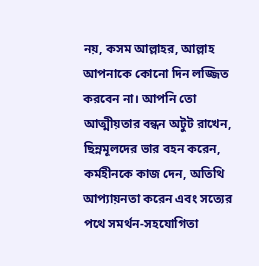নয়, কসম আল্লাহর, আল্লাহ আপনাকে কোনো দিন লজ্জিত করবেন না। আপনি তো আত্মীয়তার বন্ধন অটুট রাখেন, ছিন্নমূলদের ভার বহন করেন, কর্মহীনকে কাজ দেন, অতিথি আপ্যায়নতা করেন এবং সত্যের পথে সমর্থন-সহযোগিতা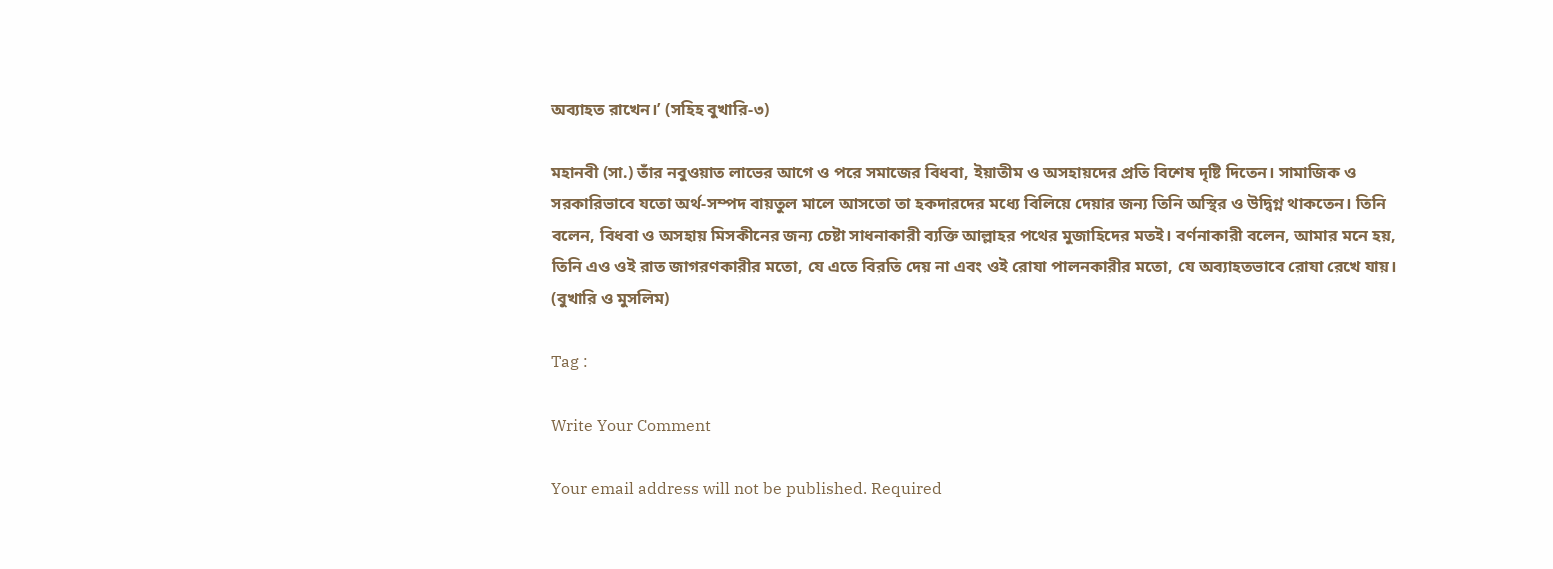অব্যাহত রাখেন।’ (সহিহ বুখারি-৩)

মহানবী (সা.) তাঁর নবুওয়াত লাভের আগে ও পরে সমাজের বিধবা, ইয়াতীম ও অসহায়দের প্রতি বিশেষ দৃষ্টি দিতেন। সামাজিক ও সরকারিভাবে যতো অর্থ-সম্পদ বায়তুল মালে আসতো তা হকদারদের মধ্যে বিলিয়ে দেয়ার জন্য তিনি অস্থির ও উদ্বিগ্ন থাকতেন। তিনি বলেন, বিধবা ও অসহায় মিসকীনের জন্য চেষ্টা সাধনাকারী ব্যক্তি আল্লাহর পথের মুজাহিদের মতই। বর্ণনাকারী বলেন, আমার মনে হয়, তিনি এও ওই রাত জাগরণকারীর মতো, যে এতে বিরতি দেয় না এবং ওই রোযা পালনকারীর মতো, যে অব্যাহতভাবে রোযা রেখে যায়। (বুখারি ও মুসলিম)

Tag :

Write Your Comment

Your email address will not be published. Required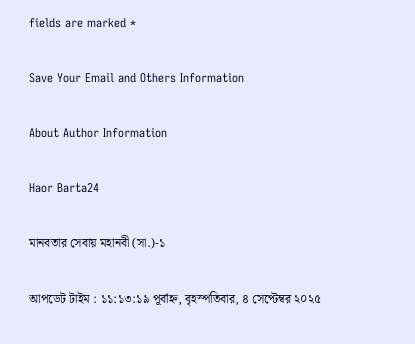fields are marked *

Save Your Email and Others Information

About Author Information

Haor Barta24

মানবতার সেবায় মহানবী (সা.)-১

আপডেট টাইম : ১১:১৩:১৯ পূর্বাহ্ন, বৃহস্পতিবার, ৪ সেপ্টেম্বর ২০২৫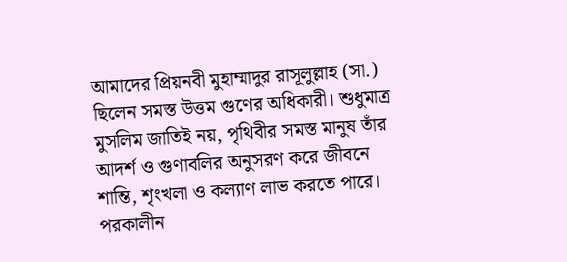আমাদের প্রিয়নবী মুহাম্মাদুর রাসূলুল্লাহ (সা.) ছিলেন সমস্ত উত্তম গুণের অধিকারী। শুধুমাত্র মুসলিম জাতিই নয়, পৃথিবীর সমস্ত মানুষ তাঁর আদর্শ ও গুণাবলির অনুসরণ করে জীবনে শান্তি, শৃংখলা ও কল্যাণ লাভ করতে পারে। পরকালীন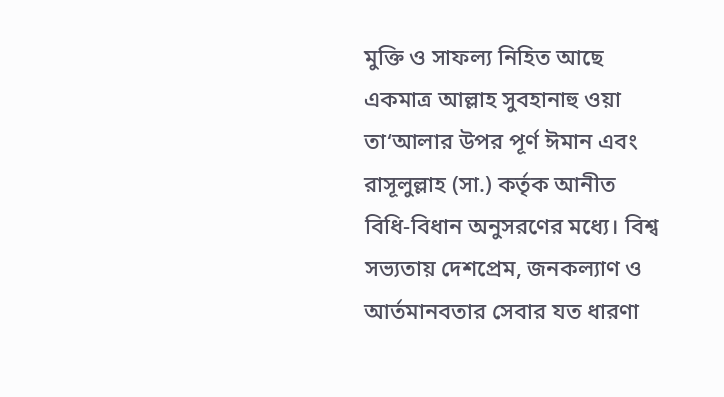মুক্তি ও সাফল্য নিহিত আছে একমাত্র আল্লাহ সুবহানাহু ওয়া তা‘আলার উপর পূর্ণ ঈমান এবং রাসূলুল্লাহ (সা.) কর্তৃক আনীত বিধি-বিধান অনুসরণের মধ্যে। বিশ্ব সভ্যতায় দেশপ্রেম, জনকল্যাণ ও আর্তমানবতার সেবার যত ধারণা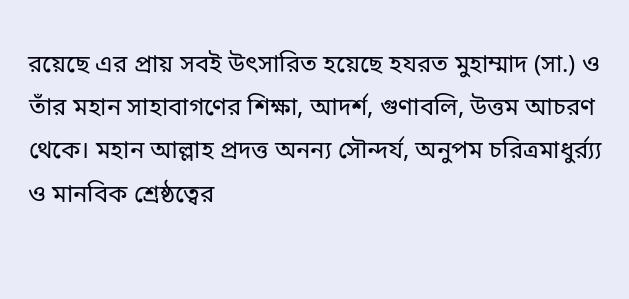রয়েছে এর প্রায় সবই উৎসারিত হয়েছে হযরত মুহাম্মাদ (সা.) ও তাঁর মহান সাহাবাগণের শিক্ষা, আদর্শ, গুণাবলি, উত্তম আচরণ থেকে। মহান আল্লাহ প্রদত্ত অনন্য সৌন্দর্য, অনুপম চরিত্রমাধুর্র্য্য ও মানবিক শ্রেষ্ঠত্বের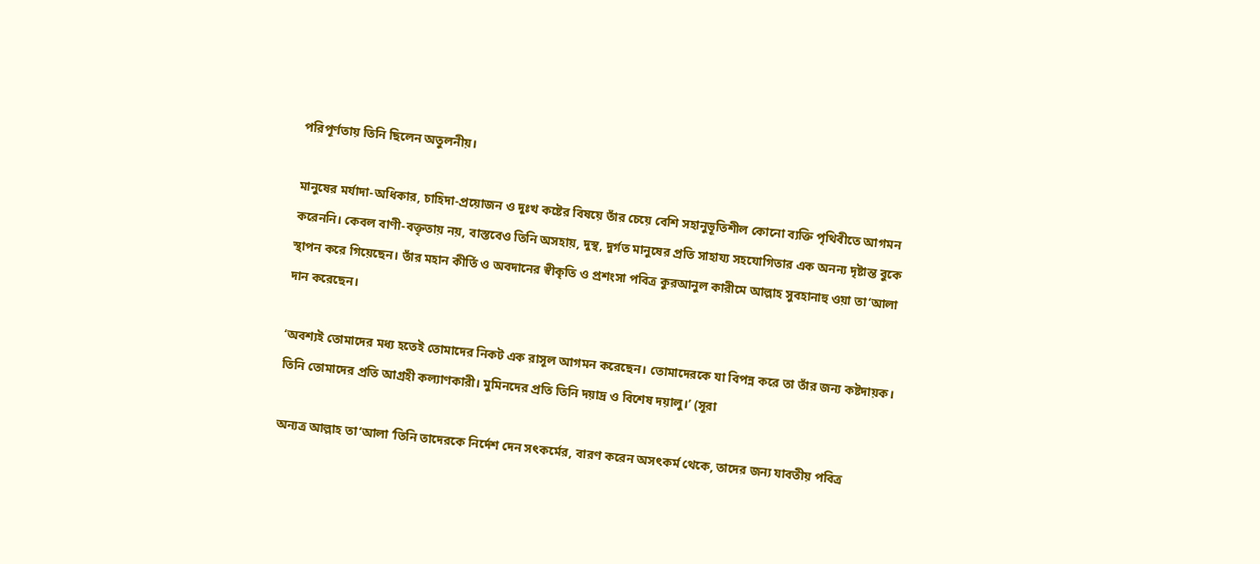পরিপূর্ণতায় তিনি ছিলেন অতুলনীয়।

মানুষের মর্যাদা-অধিকার, চাহিদা-প্রয়োজন ও দুঃখ কষ্টের বিষয়ে তাঁর চেয়ে বেশি সহানুভূতিশীল কোনো ব্যক্তি পৃথিবীতে আগমন করেননি। কেবল বাণী-বক্তৃতায় নয়, বাস্তবেও তিনি অসহায়, দুস্থ, দুর্গত মানুষের প্রতি সাহায্য সহযোগিতার এক অনন্য দৃষ্টান্ত বুকে স্থাপন করে গিয়েছেন। তাঁর মহান কীর্তি ও অবদানের স্বীকৃতি ও প্রশংসা পবিত্র কুরআনুল কারীমে আল্লাহ সুবহানাহু ওয়া তা‘আলা দান করেছেন।

‘অবশ্যই তোমাদের মধ্য হতেই তোমাদের নিকট এক রাসূল আগমন করেছেন। তোমাদেরকে যা বিপন্ন করে তা তাঁর জন্য কষ্টদায়ক। তিনি তোমাদের প্রতি আগ্রহী কল্যাণকারী। মুমিনদের প্রতি তিনি দয়াদ্র ও বিশেষ দয়ালু।’ (সূরা

অন্যত্র আল্লাহ তা‘আলা ‘তিনি তাদেরকে নির্দেশ দেন সৎকর্মের, বারণ করেন অসৎকর্ম থেকে, তাদের জন্য যাবতীয় পবিত্র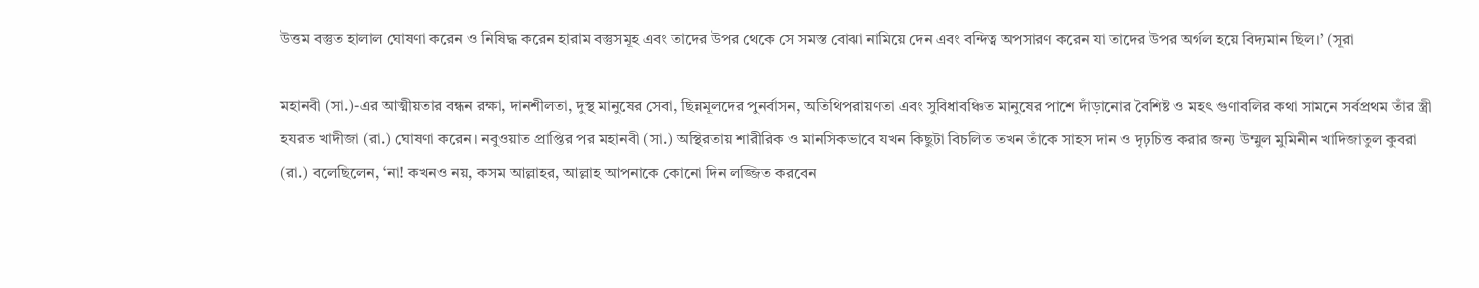উত্তম বস্তুত হালাল ঘোষণা করেন ও নিষিদ্ধ করেন হারাম বস্তুসমূহ এবং তাদের উপর থেকে সে সমস্ত বোঝা নামিয়ে দেন এবং বন্দিত্ব অপসারণ করেন যা তাদের উপর অর্গল হয়ে বিদ্যমান ছিল।’ (সূরা

মহানবী (সা.)-এর আত্মীয়তার বন্ধন রক্ষা, দানশীলতা, দুস্থ মানুষের সেবা, ছিন্নমূলদের পুনর্বাসন, অতিথিপরায়ণতা এবং সুবিধাবঞ্চিত মানুষের পাশে দাঁড়ানোর বৈশিষ্ট ও মহৎ গুণাবলির কথা সামনে সর্বপ্রথম তাঁর স্ত্রী হযরত খাদীজা (রা.) ঘোষণা করেন। নবুওয়াত প্রাপ্তির পর মহানবী (সা.) অস্থিরতায় শারীরিক ও মানসিকভাবে যখন কিছুটা বিচলিত তখন তাঁকে সাহস দান ও দৃঢ়চিত্ত করার জন্য উম্মুল মুমিনীন খাদিজাতুল কুবরা (রা.) বলেছিলেন, ‘না! কখনও নয়, কসম আল্লাহর, আল্লাহ আপনাকে কোনো দিন লজ্জিত করবেন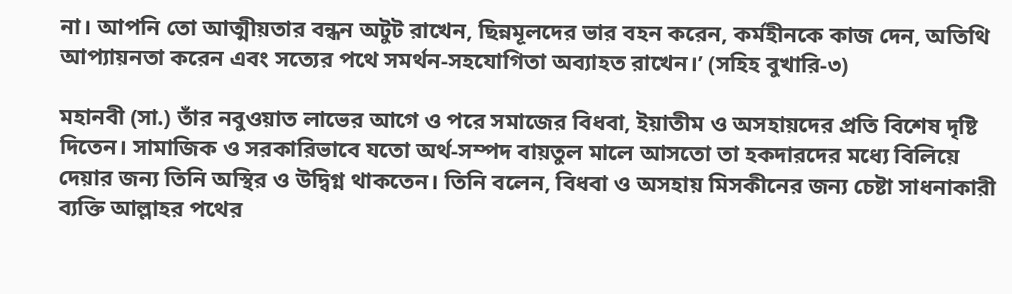না। আপনি তো আত্মীয়তার বন্ধন অটুট রাখেন, ছিন্নমূলদের ভার বহন করেন, কর্মহীনকে কাজ দেন, অতিথি আপ্যায়নতা করেন এবং সত্যের পথে সমর্থন-সহযোগিতা অব্যাহত রাখেন।’ (সহিহ বুখারি-৩)

মহানবী (সা.) তাঁর নবুওয়াত লাভের আগে ও পরে সমাজের বিধবা, ইয়াতীম ও অসহায়দের প্রতি বিশেষ দৃষ্টি দিতেন। সামাজিক ও সরকারিভাবে যতো অর্থ-সম্পদ বায়তুল মালে আসতো তা হকদারদের মধ্যে বিলিয়ে দেয়ার জন্য তিনি অস্থির ও উদ্বিগ্ন থাকতেন। তিনি বলেন, বিধবা ও অসহায় মিসকীনের জন্য চেষ্টা সাধনাকারী ব্যক্তি আল্লাহর পথের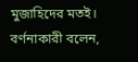মুজাহিদের মতই। বর্ণনাকারী বলেন,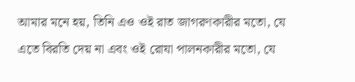আমার মনে হয়, তিনি এও ওই রাত জাগরণকারীর মতো, যে এতে বিরতি দেয় না এবং ওই রোযা পালনকারীর মতো, যে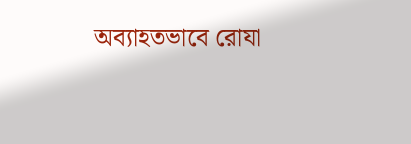অব্যাহতভাবে রোযা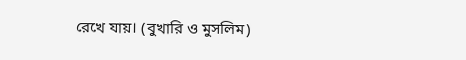রেখে যায়। (বুখারি ও মুসলিম)